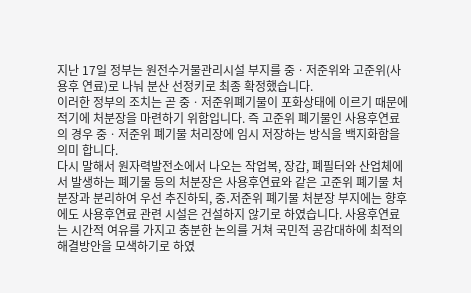지난 17일 정부는 원전수거물관리시설 부지를 중ㆍ저준위와 고준위(사용후 연료)로 나눠 분산 선정키로 최종 확정했습니다.
이러한 정부의 조치는 곧 중ㆍ저준위폐기물이 포화상태에 이르기 때문에 적기에 처분장을 마련하기 위함입니다. 즉 고준위 폐기물인 사용후연료의 경우 중ㆍ저준위 폐기물 처리장에 임시 저장하는 방식을 백지화함을 의미 합니다.
다시 말해서 원자력발전소에서 나오는 작업복, 장갑, 폐필터와 산업체에서 발생하는 폐기물 등의 처분장은 사용후연료와 같은 고준위 폐기물 처분장과 분리하여 우선 추진하되, 중․저준위 폐기물 처분장 부지에는 향후에도 사용후연료 관련 시설은 건설하지 않기로 하였습니다. 사용후연료는 시간적 여유를 가지고 충분한 논의를 거쳐 국민적 공감대하에 최적의 해결방안을 모색하기로 하였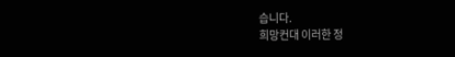습니다.
희망컨대 이러한 정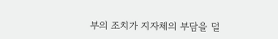부의 조치가 지자체의 부담을 덜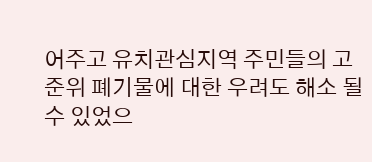어주고 유치관심지역 주민들의 고준위 폐기물에 대한 우려도 해소 될 수 있었으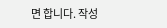면 합니다. 작성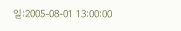일:2005-08-01 13:00:00